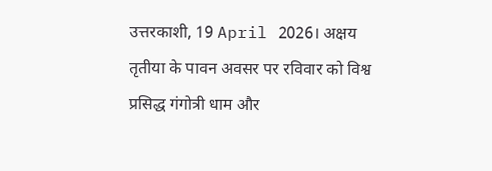उत्तरकाशी, 19 April 2026। अक्षय तृतीया के पावन अवसर पर रविवार को विश्व प्रसिद्ध गंगोत्री धाम और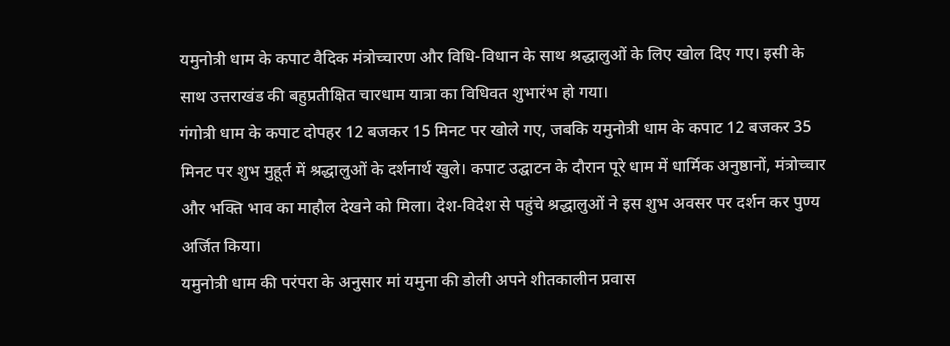यमुनोत्री धाम के कपाट वैदिक मंत्रोच्चारण और विधि-विधान के साथ श्रद्धालुओं के लिए खोल दिए गए। इसी के साथ उत्तराखंड की बहुप्रतीक्षित चारधाम यात्रा का विधिवत शुभारंभ हो गया।
गंगोत्री धाम के कपाट दोपहर 12 बजकर 15 मिनट पर खोले गए, जबकि यमुनोत्री धाम के कपाट 12 बजकर 35 मिनट पर शुभ मुहूर्त में श्रद्धालुओं के दर्शनार्थ खुले। कपाट उद्घाटन के दौरान पूरे धाम में धार्मिक अनुष्ठानों, मंत्रोच्चार और भक्ति भाव का माहौल देखने को मिला। देश-विदेश से पहुंचे श्रद्धालुओं ने इस शुभ अवसर पर दर्शन कर पुण्य अर्जित किया।
यमुनोत्री धाम की परंपरा के अनुसार मां यमुना की डोली अपने शीतकालीन प्रवास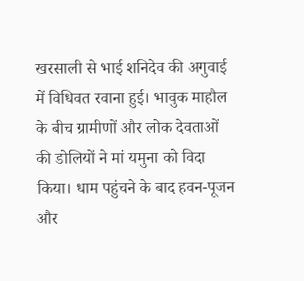खरसाली से भाई शनिदेव की अगुवाई में विधिवत रवाना हुई। भावुक माहौल के बीच ग्रामीणों और लोक देवताओं की डोलियों ने मां यमुना को विदा किया। धाम पहुंचने के बाद हवन-पूजन और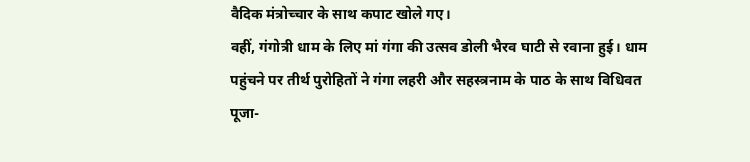वैदिक मंत्रोच्चार के साथ कपाट खोले गए।
वहीं, गंगोत्री धाम के लिए मां गंगा की उत्सव डोली भैरव घाटी से रवाना हुई। धाम पहुंचने पर तीर्थ पुरोहितों ने गंगा लहरी और सहस्त्रनाम के पाठ के साथ विधिवत पूजा-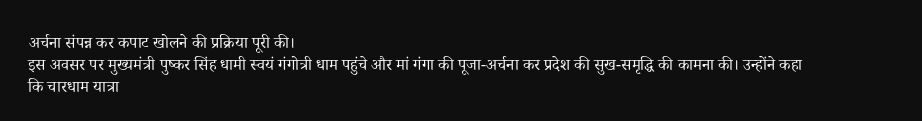अर्चना संपन्न कर कपाट खोलने की प्रक्रिया पूरी की।
इस अवसर पर मुख्यमंत्री पुष्कर सिंह धामी स्वयं गंगोत्री धाम पहुंचे और मां गंगा की पूजा-अर्चना कर प्रदेश की सुख-समृद्धि की कामना की। उन्होंने कहा कि चारधाम यात्रा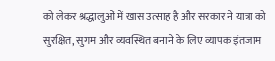को लेकर श्रद्धालुओं में खास उत्साह है और सरकार ने यात्रा को सुरक्षित, सुगम और व्यवस्थित बनाने के लिए व्यापक इंतजाम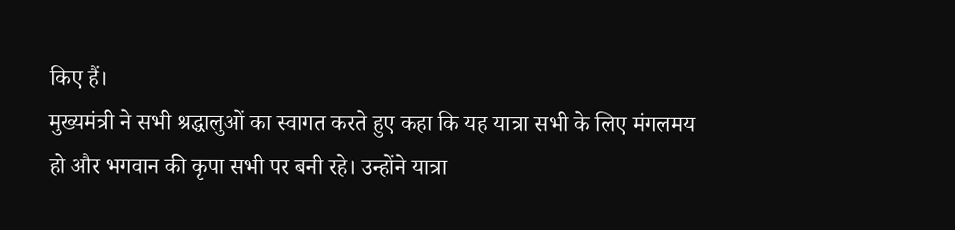किए हैं।
मुख्यमंत्री ने सभी श्रद्धालुओं का स्वागत करते हुए कहा कि यह यात्रा सभी के लिए मंगलमय हो और भगवान की कृपा सभी पर बनी रहे। उन्होंने यात्रा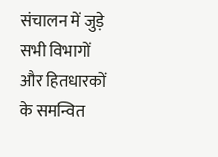संचालन में जुड़े सभी विभागों और हितधारकों के समन्वित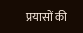प्रयासों की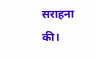सराहना की।